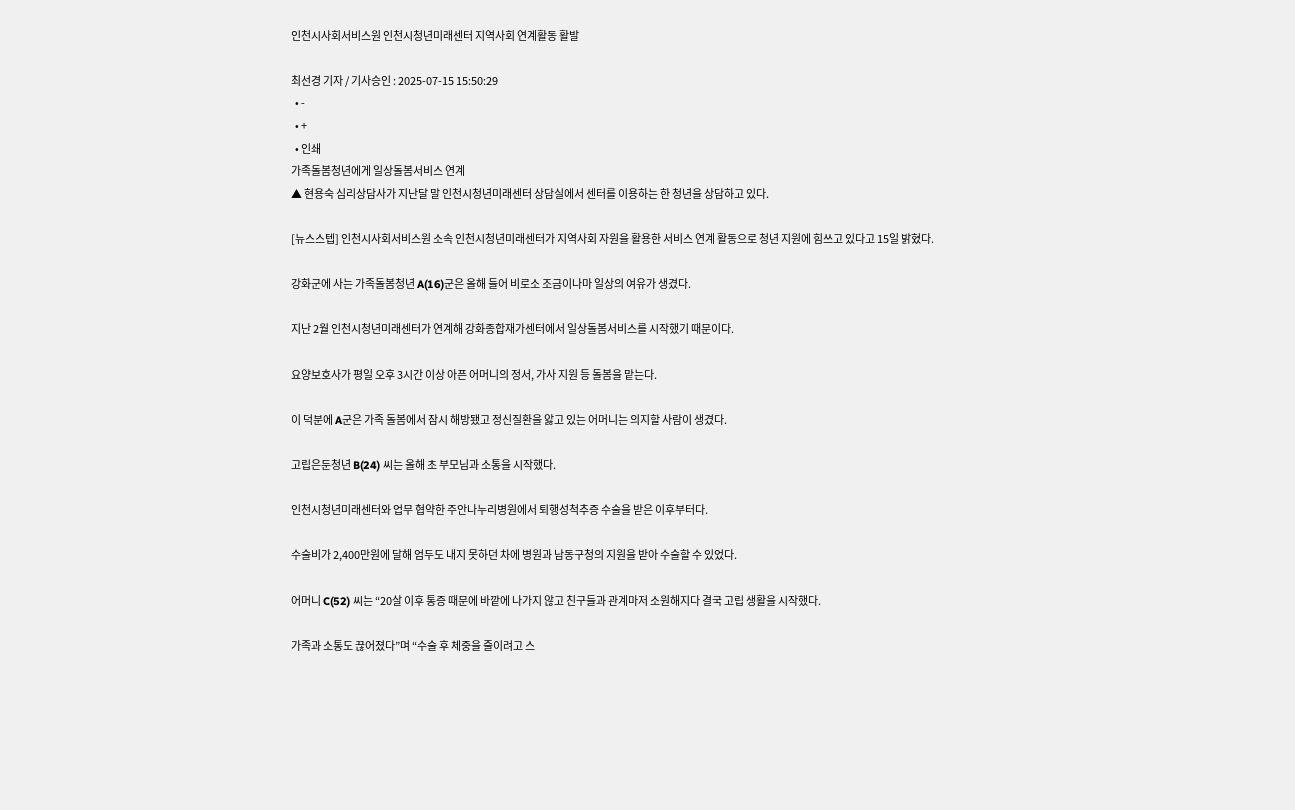인천시사회서비스원 인천시청년미래센터 지역사회 연계활동 활발

최선경 기자 / 기사승인 : 2025-07-15 15:50:29
  • -
  • +
  • 인쇄
가족돌봄청년에게 일상돌봄서비스 연계
▲ 현용숙 심리상담사가 지난달 말 인천시청년미래센터 상담실에서 센터를 이용하는 한 청년을 상담하고 있다.

[뉴스스텝] 인천시사회서비스원 소속 인천시청년미래센터가 지역사회 자원을 활용한 서비스 연계 활동으로 청년 지원에 힘쓰고 있다고 15일 밝혔다.

강화군에 사는 가족돌봄청년 A(16)군은 올해 들어 비로소 조금이나마 일상의 여유가 생겼다.

지난 2월 인천시청년미래센터가 연계해 강화종합재가센터에서 일상돌봄서비스를 시작했기 때문이다.

요양보호사가 평일 오후 3시간 이상 아픈 어머니의 정서, 가사 지원 등 돌봄을 맡는다.

이 덕분에 A군은 가족 돌봄에서 잠시 해방됐고 정신질환을 앓고 있는 어머니는 의지할 사람이 생겼다.

고립은둔청년 B(24) 씨는 올해 초 부모님과 소통을 시작했다.

인천시청년미래센터와 업무 협약한 주안나누리병원에서 퇴행성척추증 수술을 받은 이후부터다.

수술비가 2,400만원에 달해 엄두도 내지 못하던 차에 병원과 남동구청의 지원을 받아 수술할 수 있었다.

어머니 C(52) 씨는 “20살 이후 통증 때문에 바깥에 나가지 않고 친구들과 관계마저 소원해지다 결국 고립 생활을 시작했다.

가족과 소통도 끊어졌다”며 “수술 후 체중을 줄이려고 스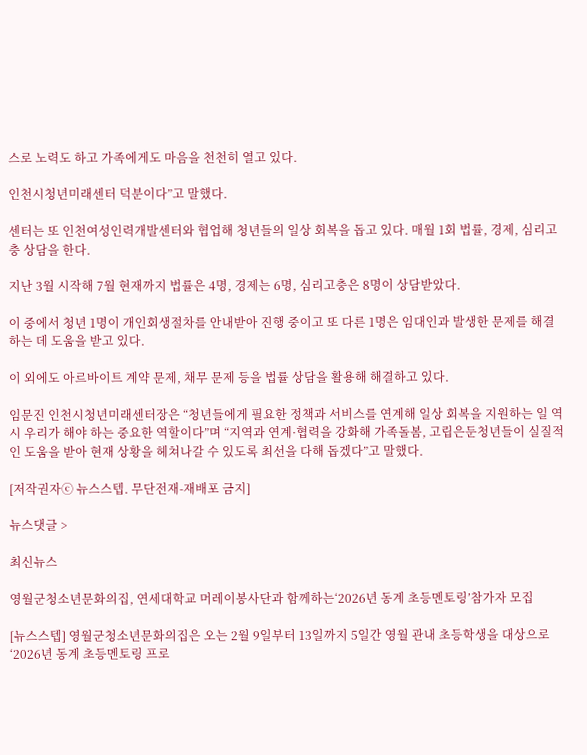스로 노력도 하고 가족에게도 마음을 천천히 열고 있다.

인천시청년미래센터 덕분이다”고 말했다.

센터는 또 인천여성인력개발센터와 협업해 청년들의 일상 회복을 돕고 있다. 매월 1회 법률, 경제, 심리고충 상담을 한다.

지난 3월 시작해 7월 현재까지 법률은 4명, 경제는 6명, 심리고충은 8명이 상담받았다.

이 중에서 청년 1명이 개인회생절차를 안내받아 진행 중이고 또 다른 1명은 임대인과 발생한 문제를 해결하는 데 도움을 받고 있다.

이 외에도 아르바이트 계약 문제, 채무 문제 등을 법률 상담을 활용해 해결하고 있다.

임문진 인천시청년미래센터장은 “청년들에게 필요한 정책과 서비스를 연계해 일상 회복을 지원하는 일 역시 우리가 해야 하는 중요한 역할이다”며 “지역과 연계·협력을 강화해 가족돌봄, 고립은둔청년들이 실질적인 도움을 받아 현재 상황을 헤쳐나갈 수 있도록 최선을 다해 돕겠다”고 말했다.

[저작권자ⓒ 뉴스스텝. 무단전재-재배포 금지]

뉴스댓글 >

최신뉴스

영월군청소년문화의집, 연세대학교 머레이봉사단과 함께하는‘2026년 동계 초등멘토링’참가자 모집

[뉴스스텝] 영월군청소년문화의집은 오는 2월 9일부터 13일까지 5일간 영월 관내 초등학생을 대상으로 ‘2026년 동계 초등멘토링 프로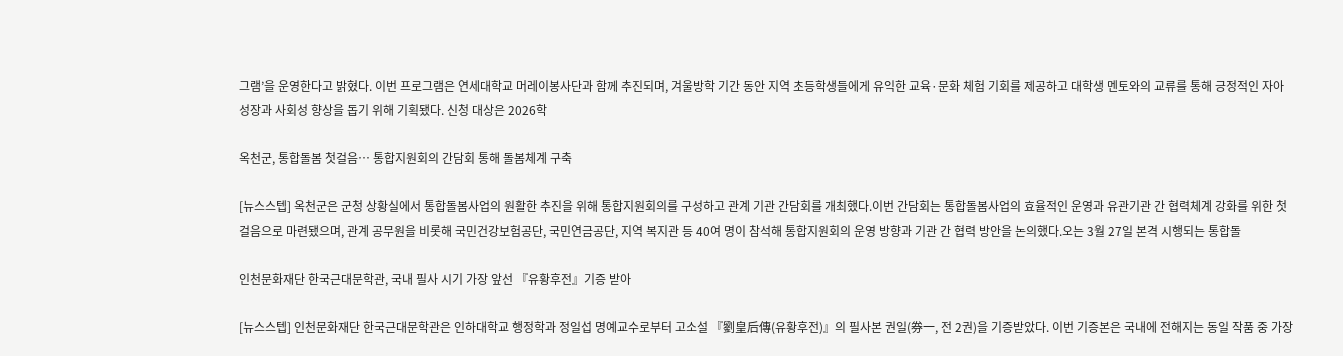그램’을 운영한다고 밝혔다. 이번 프로그램은 연세대학교 머레이봉사단과 함께 추진되며, 겨울방학 기간 동안 지역 초등학생들에게 유익한 교육·문화 체험 기회를 제공하고 대학생 멘토와의 교류를 통해 긍정적인 자아 성장과 사회성 향상을 돕기 위해 기획됐다. 신청 대상은 2026학

옥천군, 통합돌봄 첫걸음… 통합지원회의 간담회 통해 돌봄체계 구축

[뉴스스텝] 옥천군은 군청 상황실에서 통합돌봄사업의 원활한 추진을 위해 통합지원회의를 구성하고 관계 기관 간담회를 개최했다.이번 간담회는 통합돌봄사업의 효율적인 운영과 유관기관 간 협력체계 강화를 위한 첫걸음으로 마련됐으며, 관계 공무원을 비롯해 국민건강보험공단, 국민연금공단, 지역 복지관 등 40여 명이 참석해 통합지원회의 운영 방향과 기관 간 협력 방안을 논의했다.오는 3월 27일 본격 시행되는 통합돌

인천문화재단 한국근대문학관, 국내 필사 시기 가장 앞선 『유황후전』기증 받아

[뉴스스텝] 인천문화재단 한국근대문학관은 인하대학교 행정학과 정일섭 명예교수로부터 고소설 『劉皇后傳(유황후전)』의 필사본 권일(券一, 전 2권)을 기증받았다. 이번 기증본은 국내에 전해지는 동일 작품 중 가장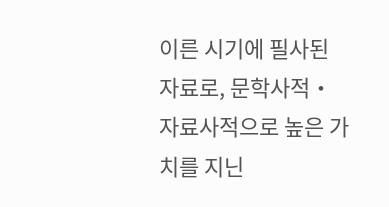이른 시기에 필사된 자료로, 문학사적・자료사적으로 높은 가치를 지닌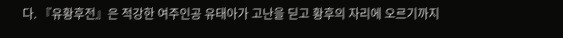다. 『유황후전』은 적강한 여주인공 유태아가 고난을 딛고 황후의 자리에 오르기까지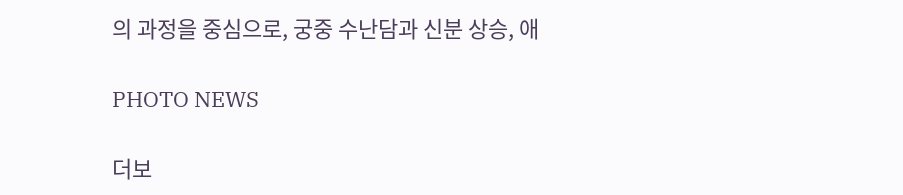의 과정을 중심으로, 궁중 수난담과 신분 상승, 애

PHOTO NEWS

더보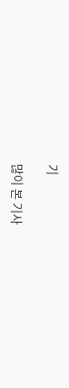기

많이 본 기사